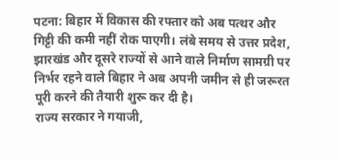पटना: बिहार में विकास की रफ्तार को अब पत्थर और गिट्टी की कमी नहीं रोक पाएगी। लंबे समय से उत्तर प्रदेश, झारखंड और दूसरे राज्यों से आने वाले निर्माण सामग्री पर निर्भर रहने वाले बिहार ने अब अपनी जमीन से ही जरूरत पूरी करने की तैयारी शुरू कर दी है।
राज्य सरकार ने गयाजी,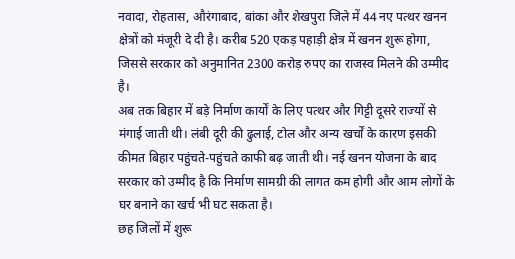नवादा, रोहतास, औरंगाबाद, बांका और शेखपुरा जिले में 44 नए पत्थर खनन क्षेत्रों को मंजूरी दे दी है। करीब 520 एकड़ पहाड़ी क्षेत्र में खनन शुरू होगा, जिससे सरकार को अनुमानित 2300 करोड़ रुपए का राजस्व मिलने की उम्मीद है।
अब तक बिहार में बड़े निर्माण कार्यों के लिए पत्थर और गिट्टी दूसरे राज्यों से मंगाई जाती थी। लंबी दूरी की ढुलाई, टोल और अन्य खर्चों के कारण इसकी कीमत बिहार पहुंचते-पहुंचते काफी बढ़ जाती थी। नई खनन योजना के बाद सरकार को उम्मीद है कि निर्माण सामग्री की लागत कम होगी और आम लोगों के घर बनाने का खर्च भी घट सकता है।
छह जिलों में शुरू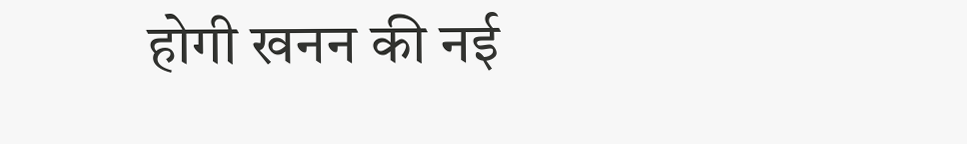होगी खनन की नई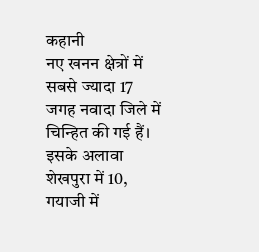कहानी
नए खनन क्षेत्रों में सबसे ज्यादा 17 जगह नवादा जिले में चिन्हित की गई हैं। इसके अलावा शेखपुरा में 10, गयाजी में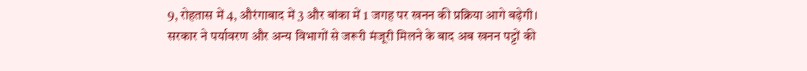9, रोहतास में 4, औरंगाबाद में 3 और बांका में 1 जगह पर खनन की प्रक्रिया आगे बढ़ेगी।
सरकार ने पर्यावरण और अन्य विभागों से जरूरी मंजूरी मिलने के बाद अब खनन पट्टों की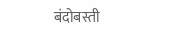बंदोबस्ती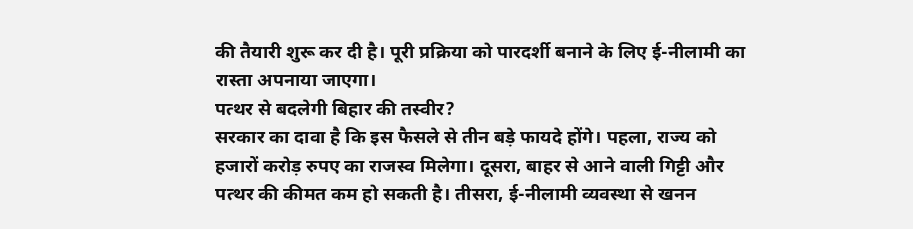की तैयारी शुरू कर दी है। पूरी प्रक्रिया को पारदर्शी बनाने के लिए ई-नीलामी का रास्ता अपनाया जाएगा।
पत्थर से बदलेगी बिहार की तस्वीर?
सरकार का दावा है कि इस फैसले से तीन बड़े फायदे होंगे। पहला, राज्य को हजारों करोड़ रुपए का राजस्व मिलेगा। दूसरा, बाहर से आने वाली गिट्टी और पत्थर की कीमत कम हो सकती है। तीसरा, ई-नीलामी व्यवस्था से खनन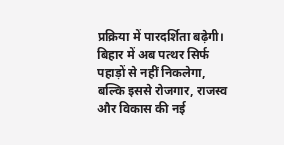प्रक्रिया में पारदर्शिता बढ़ेगी।
बिहार में अब पत्थर सिर्फ पहाड़ों से नहीं निकलेगा, बल्कि इससे रोजगार, राजस्व और विकास की नई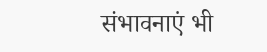संभावनाएं भी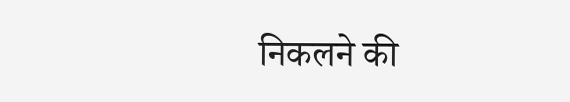निकलने की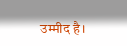उम्मीद है।